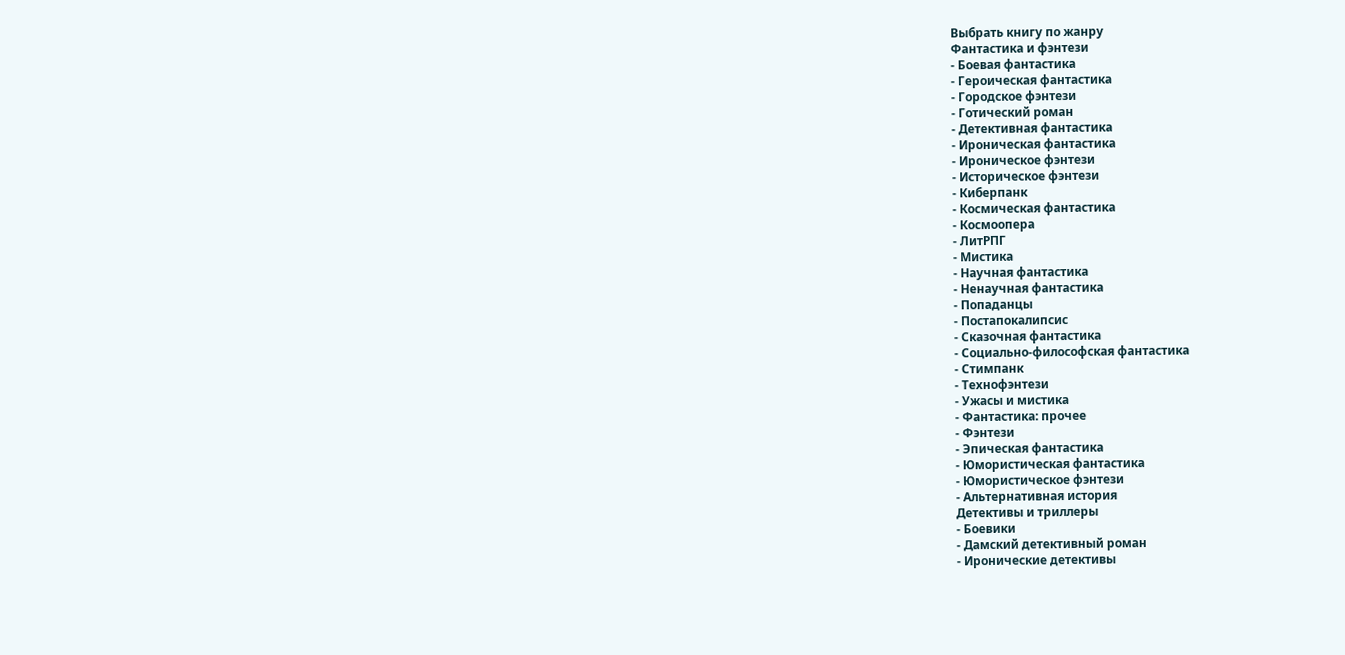Выбрать книгу по жанру
Фантастика и фэнтези
- Боевая фантастика
- Героическая фантастика
- Городское фэнтези
- Готический роман
- Детективная фантастика
- Ироническая фантастика
- Ироническое фэнтези
- Историческое фэнтези
- Киберпанк
- Космическая фантастика
- Космоопера
- ЛитРПГ
- Мистика
- Научная фантастика
- Ненаучная фантастика
- Попаданцы
- Постапокалипсис
- Сказочная фантастика
- Социально-философская фантастика
- Стимпанк
- Технофэнтези
- Ужасы и мистика
- Фантастика: прочее
- Фэнтези
- Эпическая фантастика
- Юмористическая фантастика
- Юмористическое фэнтези
- Альтернативная история
Детективы и триллеры
- Боевики
- Дамский детективный роман
- Иронические детективы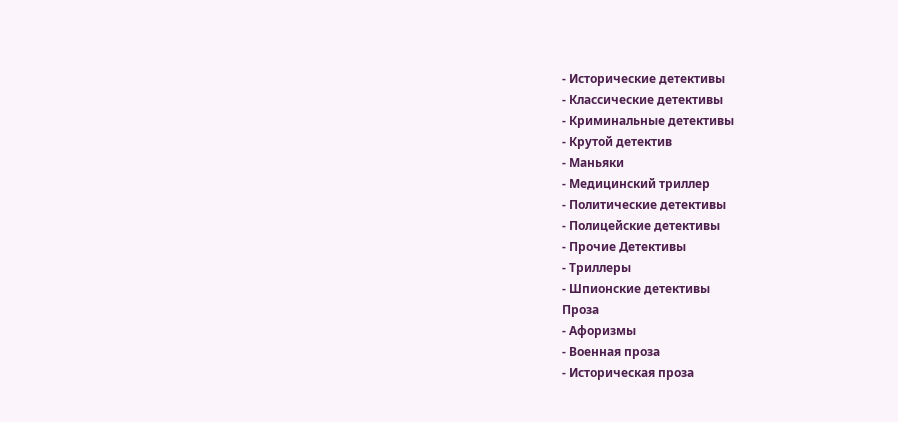- Исторические детективы
- Классические детективы
- Криминальные детективы
- Крутой детектив
- Маньяки
- Медицинский триллер
- Политические детективы
- Полицейские детективы
- Прочие Детективы
- Триллеры
- Шпионские детективы
Проза
- Афоризмы
- Военная проза
- Историческая проза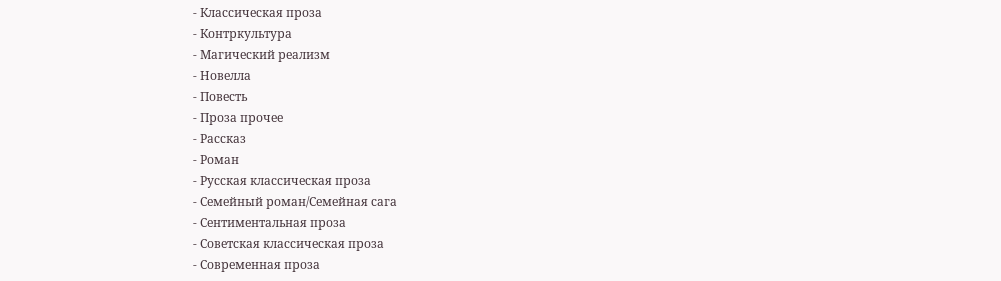- Классическая проза
- Контркультура
- Магический реализм
- Новелла
- Повесть
- Проза прочее
- Рассказ
- Роман
- Русская классическая проза
- Семейный роман/Семейная сага
- Сентиментальная проза
- Советская классическая проза
- Современная проза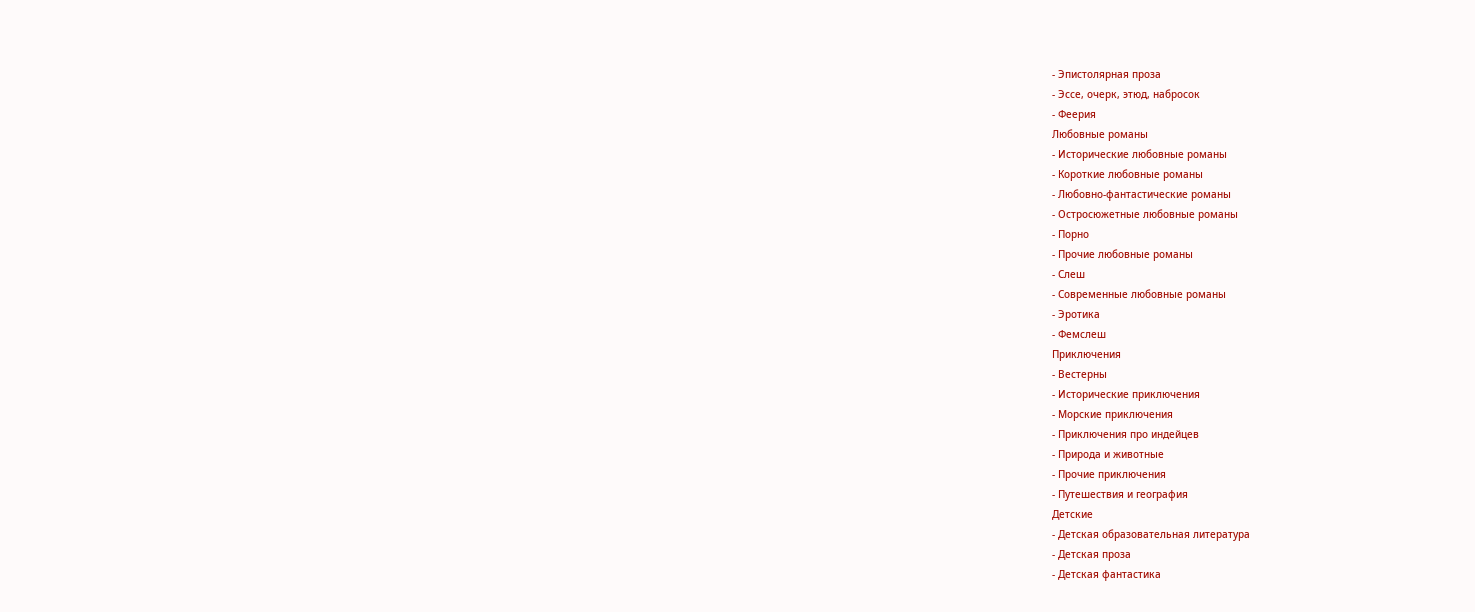- Эпистолярная проза
- Эссе, очерк, этюд, набросок
- Феерия
Любовные романы
- Исторические любовные романы
- Короткие любовные романы
- Любовно-фантастические романы
- Остросюжетные любовные романы
- Порно
- Прочие любовные романы
- Слеш
- Современные любовные романы
- Эротика
- Фемслеш
Приключения
- Вестерны
- Исторические приключения
- Морские приключения
- Приключения про индейцев
- Природа и животные
- Прочие приключения
- Путешествия и география
Детские
- Детская образовательная литература
- Детская проза
- Детская фантастика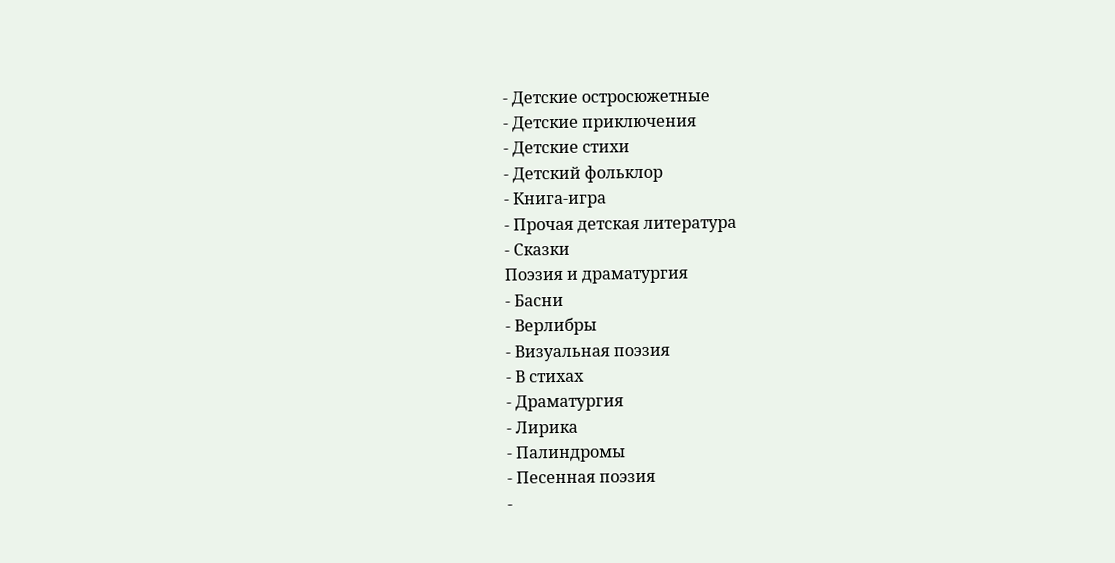- Детские остросюжетные
- Детские приключения
- Детские стихи
- Детский фольклор
- Книга-игра
- Прочая детская литература
- Сказки
Поэзия и драматургия
- Басни
- Верлибры
- Визуальная поэзия
- В стихах
- Драматургия
- Лирика
- Палиндромы
- Песенная поэзия
-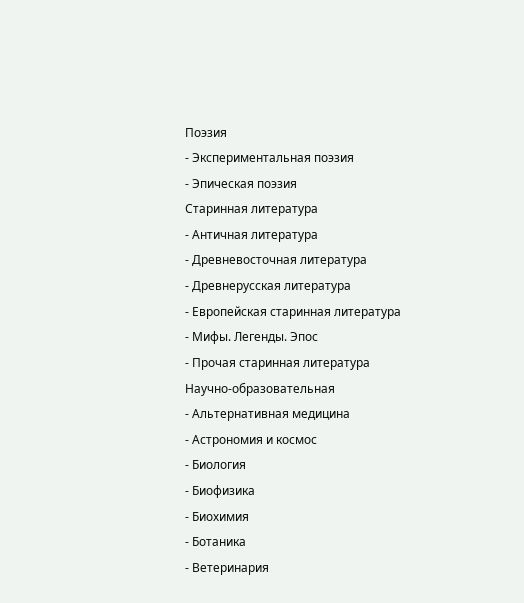Поэзия
- Экспериментальная поэзия
- Эпическая поэзия
Старинная литература
- Античная литература
- Древневосточная литература
- Древнерусская литература
- Европейская старинная литература
- Мифы. Легенды. Эпос
- Прочая старинная литература
Научно-образовательная
- Альтернативная медицина
- Астрономия и космос
- Биология
- Биофизика
- Биохимия
- Ботаника
- Ветеринария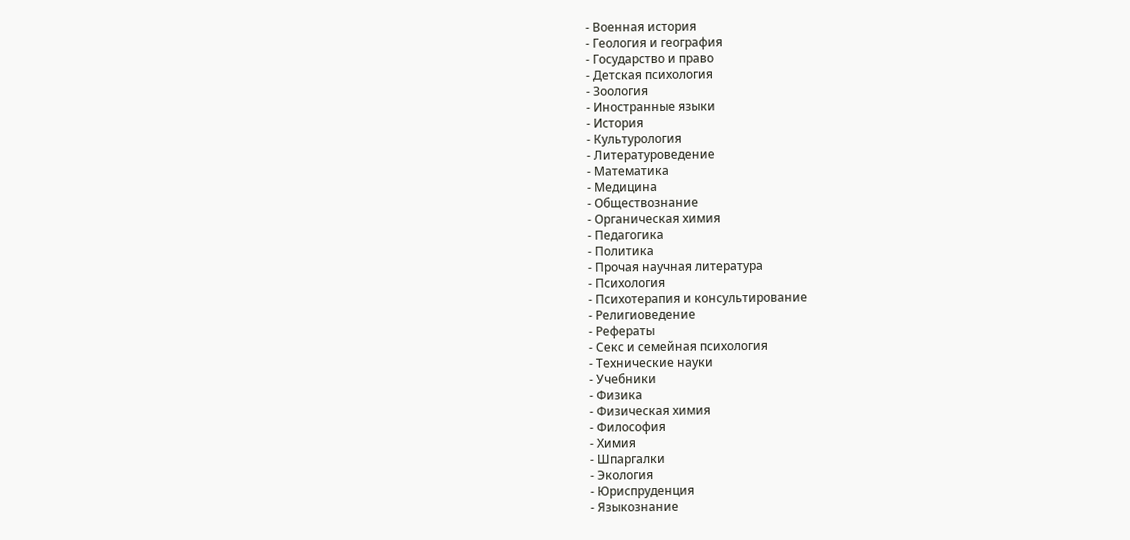- Военная история
- Геология и география
- Государство и право
- Детская психология
- Зоология
- Иностранные языки
- История
- Культурология
- Литературоведение
- Математика
- Медицина
- Обществознание
- Органическая химия
- Педагогика
- Политика
- Прочая научная литература
- Психология
- Психотерапия и консультирование
- Религиоведение
- Рефераты
- Секс и семейная психология
- Технические науки
- Учебники
- Физика
- Физическая химия
- Философия
- Химия
- Шпаргалки
- Экология
- Юриспруденция
- Языкознание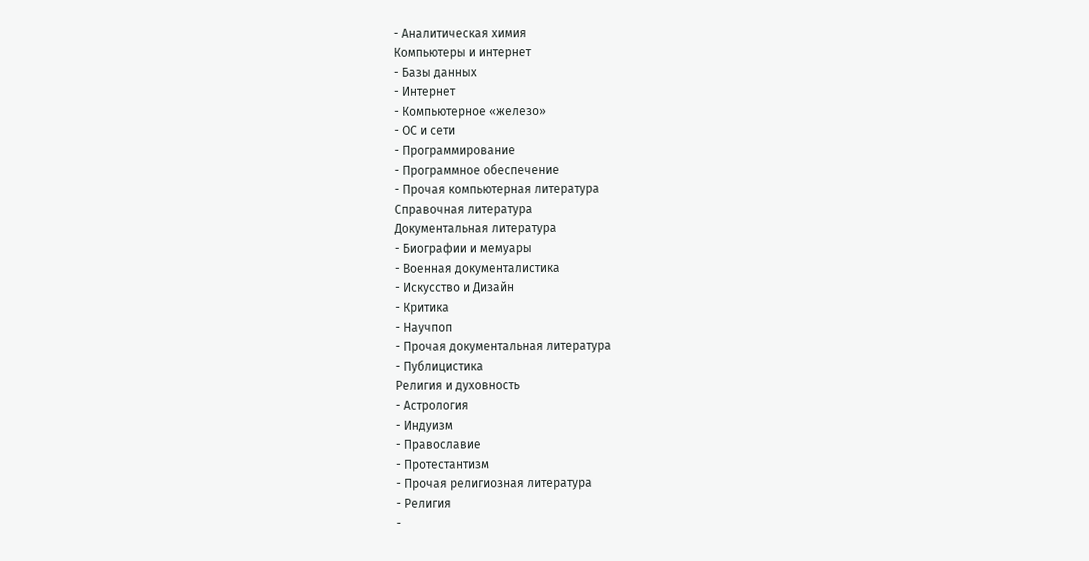- Аналитическая химия
Компьютеры и интернет
- Базы данных
- Интернет
- Компьютерное «железо»
- ОС и сети
- Программирование
- Программное обеспечение
- Прочая компьютерная литература
Справочная литература
Документальная литература
- Биографии и мемуары
- Военная документалистика
- Искусство и Дизайн
- Критика
- Научпоп
- Прочая документальная литература
- Публицистика
Религия и духовность
- Астрология
- Индуизм
- Православие
- Протестантизм
- Прочая религиозная литература
- Религия
-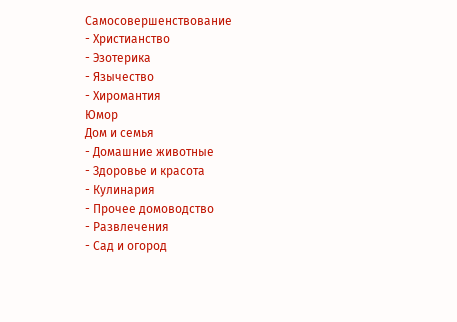Самосовершенствование
- Христианство
- Эзотерика
- Язычество
- Хиромантия
Юмор
Дом и семья
- Домашние животные
- Здоровье и красота
- Кулинария
- Прочее домоводство
- Развлечения
- Сад и огород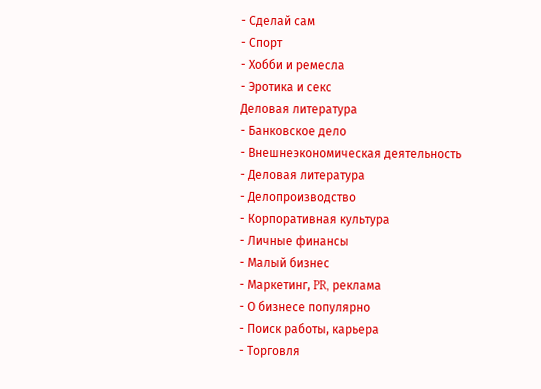- Сделай сам
- Спорт
- Хобби и ремесла
- Эротика и секс
Деловая литература
- Банковское дело
- Внешнеэкономическая деятельность
- Деловая литература
- Делопроизводство
- Корпоративная культура
- Личные финансы
- Малый бизнес
- Маркетинг, PR, реклама
- О бизнесе популярно
- Поиск работы, карьера
- Торговля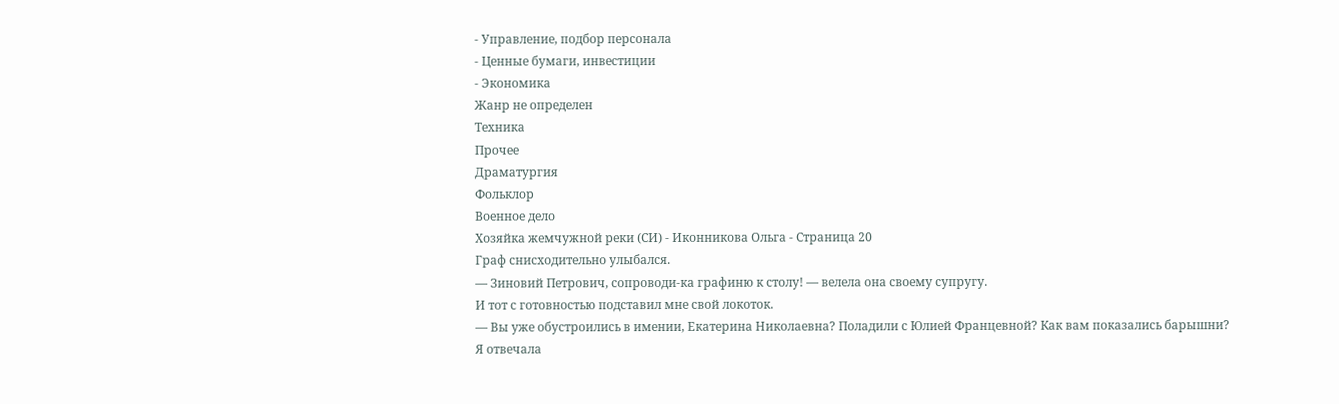- Управление, подбор персонала
- Ценные бумаги, инвестиции
- Экономика
Жанр не определен
Техника
Прочее
Драматургия
Фольклор
Военное дело
Хозяйка жемчужной реки (СИ) - Иконникова Ольга - Страница 20
Граф снисходительно улыбался.
— Зиновий Петрович, сопроводи-ка графиню к столу! — велела она своему супругу.
И тот с готовностью подставил мне свой локоток.
— Вы уже обустроились в имении, Екатерина Николаевна? Поладили с Юлией Францевной? Как вам показались барышни?
Я отвечала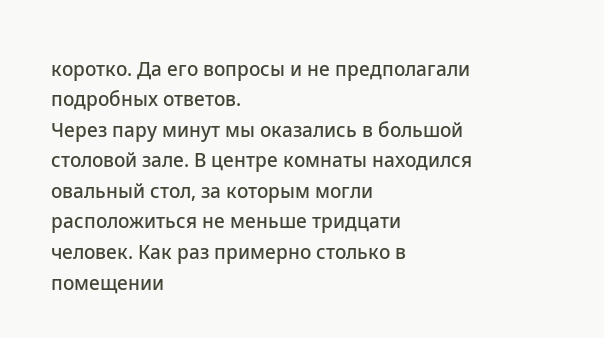коротко. Да его вопросы и не предполагали подробных ответов.
Через пару минут мы оказались в большой столовой зале. В центре комнаты находился овальный стол, за которым могли расположиться не меньше тридцати человек. Как раз примерно столько в помещении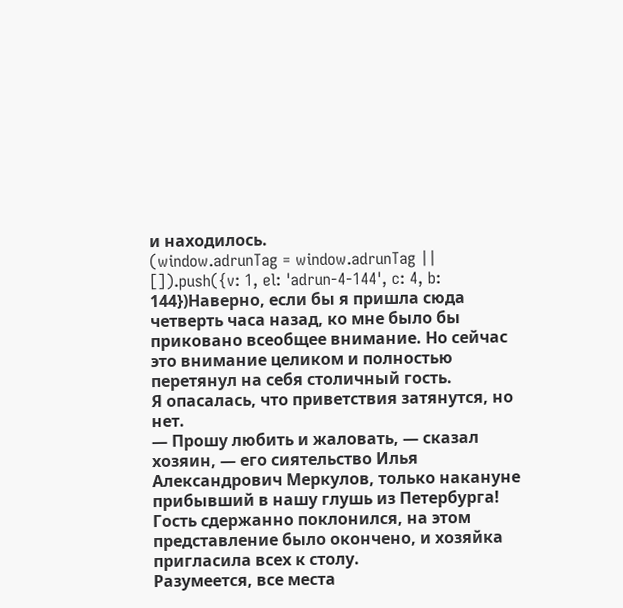и находилось.
(window.adrunTag = window.adrunTag || []).push({v: 1, el: 'adrun-4-144', c: 4, b: 144})Наверно, если бы я пришла сюда четверть часа назад, ко мне было бы приковано всеобщее внимание. Но сейчас это внимание целиком и полностью перетянул на себя столичный гость.
Я опасалась, что приветствия затянутся, но нет.
— Прошу любить и жаловать, — сказал хозяин, — его сиятельство Илья Александрович Меркулов, только накануне прибывший в нашу глушь из Петербурга!
Гость сдержанно поклонился, на этом представление было окончено, и хозяйка пригласила всех к столу.
Разумеется, все места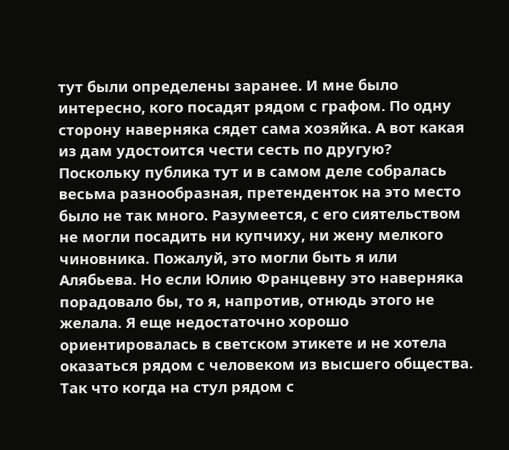тут были определены заранее. И мне было интересно, кого посадят рядом с графом. По одну сторону наверняка сядет сама хозяйка. А вот какая из дам удостоится чести сесть по другую?
Поскольку публика тут и в самом деле собралась весьма разнообразная, претенденток на это место было не так много. Разумеется, с его сиятельством не могли посадить ни купчиху, ни жену мелкого чиновника. Пожалуй, это могли быть я или Алябьева. Но если Юлию Францевну это наверняка порадовало бы, то я, напротив, отнюдь этого не желала. Я еще недостаточно хорошо ориентировалась в светском этикете и не хотела оказаться рядом с человеком из высшего общества. Так что когда на стул рядом с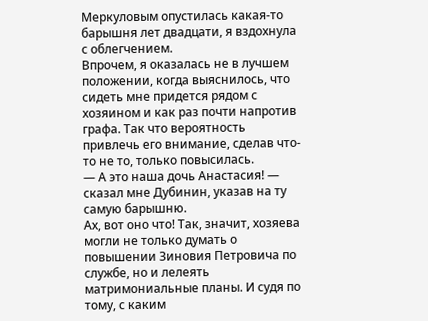Меркуловым опустилась какая-то барышня лет двадцати, я вздохнула с облегчением.
Впрочем, я оказалась не в лучшем положении, когда выяснилось, что сидеть мне придется рядом с хозяином и как раз почти напротив графа. Так что вероятность привлечь его внимание, сделав что-то не то, только повысилась.
— А это наша дочь Анастасия! — сказал мне Дубинин, указав на ту самую барышню.
Ах, вот оно что! Так, значит, хозяева могли не только думать о повышении Зиновия Петровича по службе, но и лелеять матримониальные планы. И судя по тому, с каким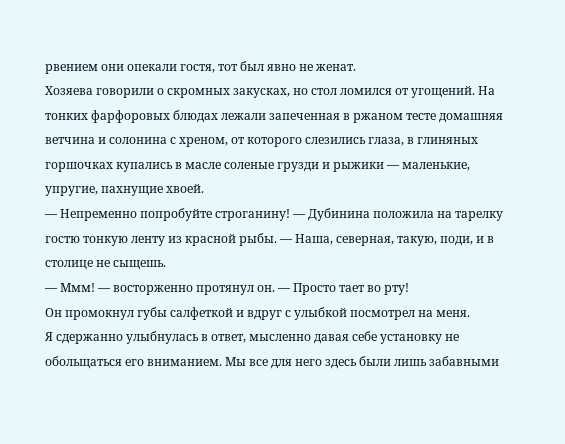рвением они опекали гостя, тот был явно не женат.
Хозяева говорили о скромных закусках, но стол ломился от угощений. На тонких фарфоровых блюдах лежали запеченная в ржаном тесте домашняя ветчина и солонина с хреном, от которого слезились глаза, в глиняных горшочках купались в масле соленые грузди и рыжики — маленькие, упругие, пахнущие хвоей.
— Непременно попробуйте строганину! — Дубинина положила на тарелку гостю тонкую ленту из красной рыбы. — Наша, северная, такую, поди, и в столице не сыщешь.
— Ммм! — восторженно протянул он. — Просто тает во рту!
Он промокнул губы салфеткой и вдруг с улыбкой посмотрел на меня.
Я сдержанно улыбнулась в ответ, мысленно давая себе установку не обольщаться его вниманием. Мы все для него здесь были лишь забавными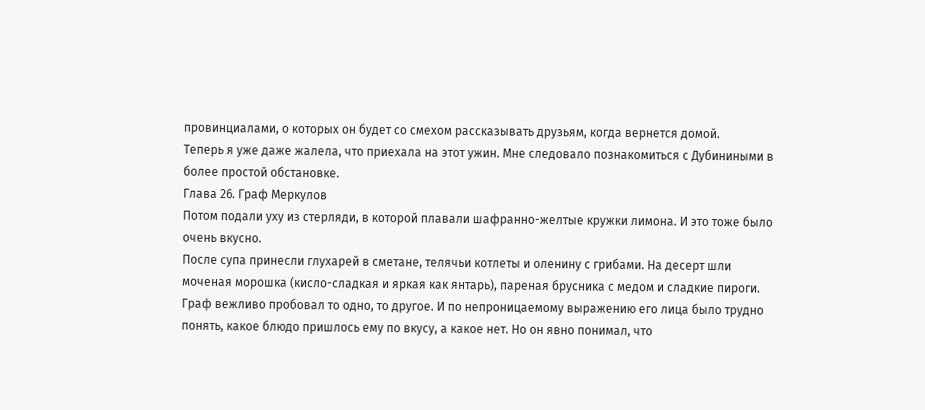провинциалами, о которых он будет со смехом рассказывать друзьям, когда вернется домой.
Теперь я уже даже жалела, что приехала на этот ужин. Мне следовало познакомиться с Дубиниными в более простой обстановке.
Глава 26. Граф Меркулов
Потом подали уху из стерляди, в которой плавали шафранно-желтые кружки лимона. И это тоже было очень вкусно.
После супа принесли глухарей в сметане, телячьи котлеты и оленину с грибами. На десерт шли моченая морошка (кисло-сладкая и яркая как янтарь), пареная брусника с медом и сладкие пироги.
Граф вежливо пробовал то одно, то другое. И по непроницаемому выражению его лица было трудно понять, какое блюдо пришлось ему по вкусу, а какое нет. Но он явно понимал, что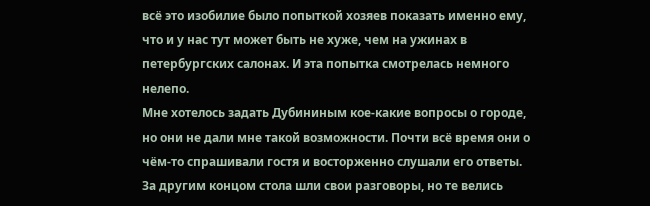всё это изобилие было попыткой хозяев показать именно ему, что и у нас тут может быть не хуже, чем на ужинах в петербургских салонах. И эта попытка смотрелась немного нелепо.
Мне хотелось задать Дубининым кое-какие вопросы о городе, но они не дали мне такой возможности. Почти всё время они о чём-то спрашивали гостя и восторженно слушали его ответы. За другим концом стола шли свои разговоры, но те велись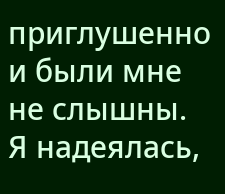приглушенно и были мне не слышны.
Я надеялась,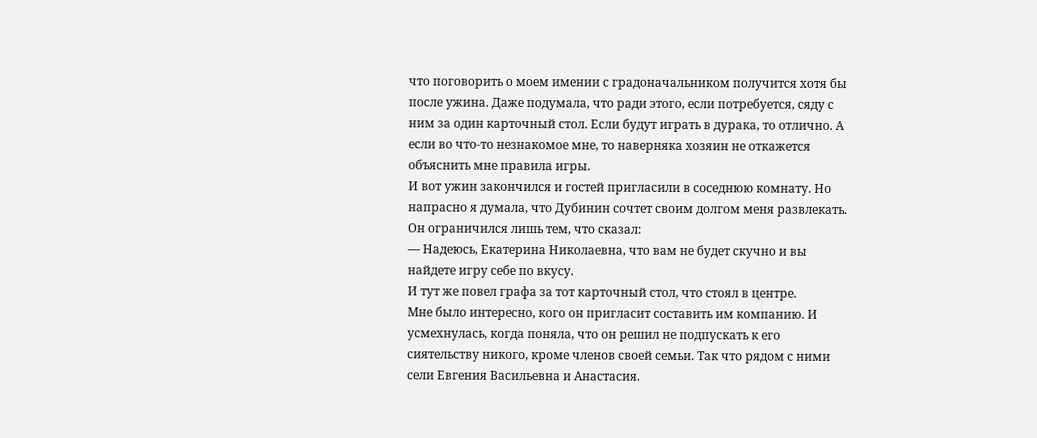что поговорить о моем имении с градоначальником получится хотя бы после ужина. Даже подумала, что ради этого, если потребуется, сяду с ним за один карточный стол. Если будут играть в дурака, то отлично. А если во что-то незнакомое мне, то наверняка хозяин не откажется объяснить мне правила игры.
И вот ужин закончился и гостей пригласили в соседнюю комнату. Но напрасно я думала, что Дубинин сочтет своим долгом меня развлекать. Он ограничился лишь тем, что сказал:
— Надеюсь, Екатерина Николаевна, что вам не будет скучно и вы найдете игру себе по вкусу.
И тут же повел графа за тот карточный стол, что стоял в центре.
Мне было интересно, кого он пригласит составить им компанию. И усмехнулась, когда поняла, что он решил не подпускать к его сиятельству никого, кроме членов своей семьи. Так что рядом с ними сели Евгения Васильевна и Анастасия.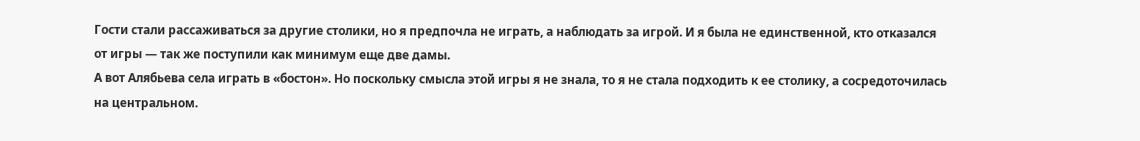Гости стали рассаживаться за другие столики, но я предпочла не играть, а наблюдать за игрой. И я была не единственной, кто отказался от игры — так же поступили как минимум еще две дамы.
А вот Алябьева села играть в «бостон». Но поскольку смысла этой игры я не знала, то я не стала подходить к ее столику, а сосредоточилась на центральном.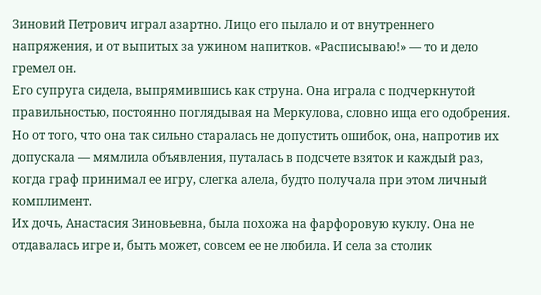Зиновий Петрович играл азартно. Лицо его пылало и от внутреннего напряжения, и от выпитых за ужином напитков. «Расписываю!» — то и дело гремел он.
Его супруга сидела, выпрямившись как струна. Она играла с подчеркнутой правильностью, постоянно поглядывая на Меркулова, словно ища его одобрения. Но от того, что она так сильно старалась не допустить ошибок, она, напротив их допускала — мямлила объявления, путалась в подсчете взяток и каждый раз, когда граф принимал ее игру, слегка алела, будто получала при этом личный комплимент.
Их дочь, Анастасия Зиновьевна, была похожа на фарфоровую куклу. Она не отдавалась игре и, быть может, совсем ее не любила. И села за столик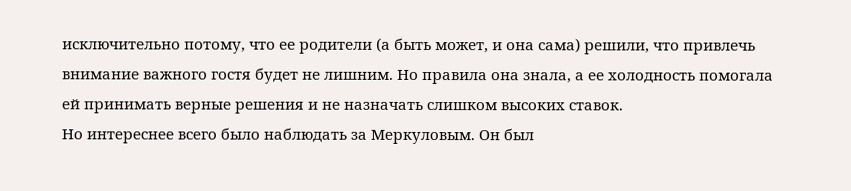исключительно потому, что ее родители (а быть может, и она сама) решили, что привлечь внимание важного гостя будет не лишним. Но правила она знала, а ее холодность помогала ей принимать верные решения и не назначать слишком высоких ставок.
Но интереснее всего было наблюдать за Меркуловым. Он был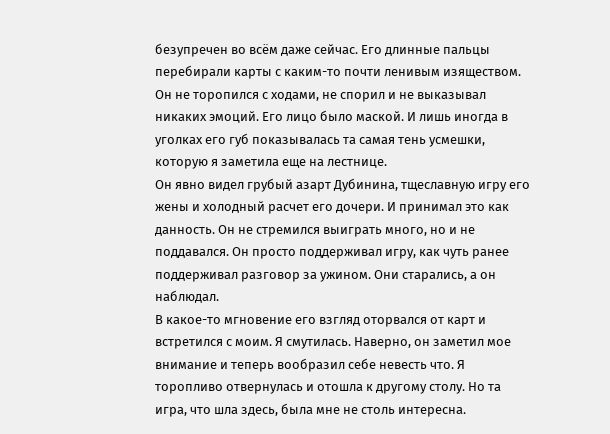безупречен во всём даже сейчас. Его длинные пальцы перебирали карты с каким-то почти ленивым изяществом. Он не торопился с ходами, не спорил и не выказывал никаких эмоций. Его лицо было маской. И лишь иногда в уголках его губ показывалась та самая тень усмешки, которую я заметила еще на лестнице.
Он явно видел грубый азарт Дубинина, тщеславную игру его жены и холодный расчет его дочери. И принимал это как данность. Он не стремился выиграть много, но и не поддавался. Он просто поддерживал игру, как чуть ранее поддерживал разговор за ужином. Они старались, а он наблюдал.
В какое-то мгновение его взгляд оторвался от карт и встретился с моим. Я смутилась. Наверно, он заметил мое внимание и теперь вообразил себе невесть что. Я торопливо отвернулась и отошла к другому столу. Но та игра, что шла здесь, была мне не столь интересна.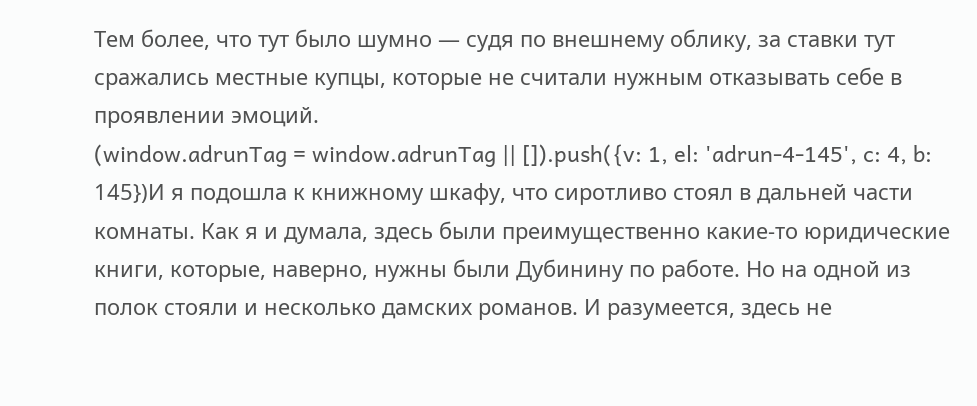Тем более, что тут было шумно — судя по внешнему облику, за ставки тут сражались местные купцы, которые не считали нужным отказывать себе в проявлении эмоций.
(window.adrunTag = window.adrunTag || []).push({v: 1, el: 'adrun-4-145', c: 4, b: 145})И я подошла к книжному шкафу, что сиротливо стоял в дальней части комнаты. Как я и думала, здесь были преимущественно какие-то юридические книги, которые, наверно, нужны были Дубинину по работе. Но на одной из полок стояли и несколько дамских романов. И разумеется, здесь не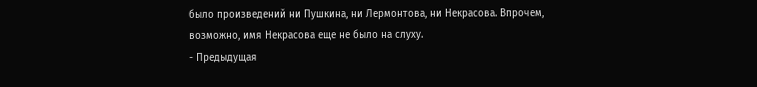было произведений ни Пушкина, ни Лермонтова, ни Некрасова. Впрочем, возможно, имя Некрасова еще не было на слуху.
- Предыдущая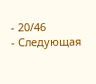- 20/46
- Следующая